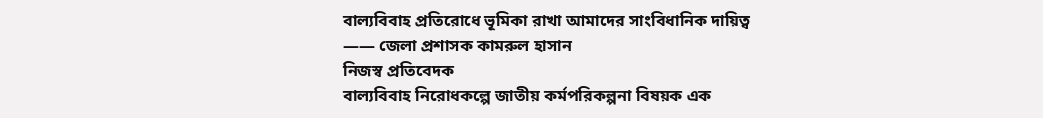বাল্যবিবাহ প্রতিরোধে ভূমিকা রাখা আমাদের সাংবিধানিক দায়িত্ব
—— জেলা প্রশাসক কামরুল হাসান
নিজস্ব প্রতিবেদক
বাল্যবিবাহ নিরোধকল্পে জাতীয় কর্মপরিকল্পনা বিষয়ক এক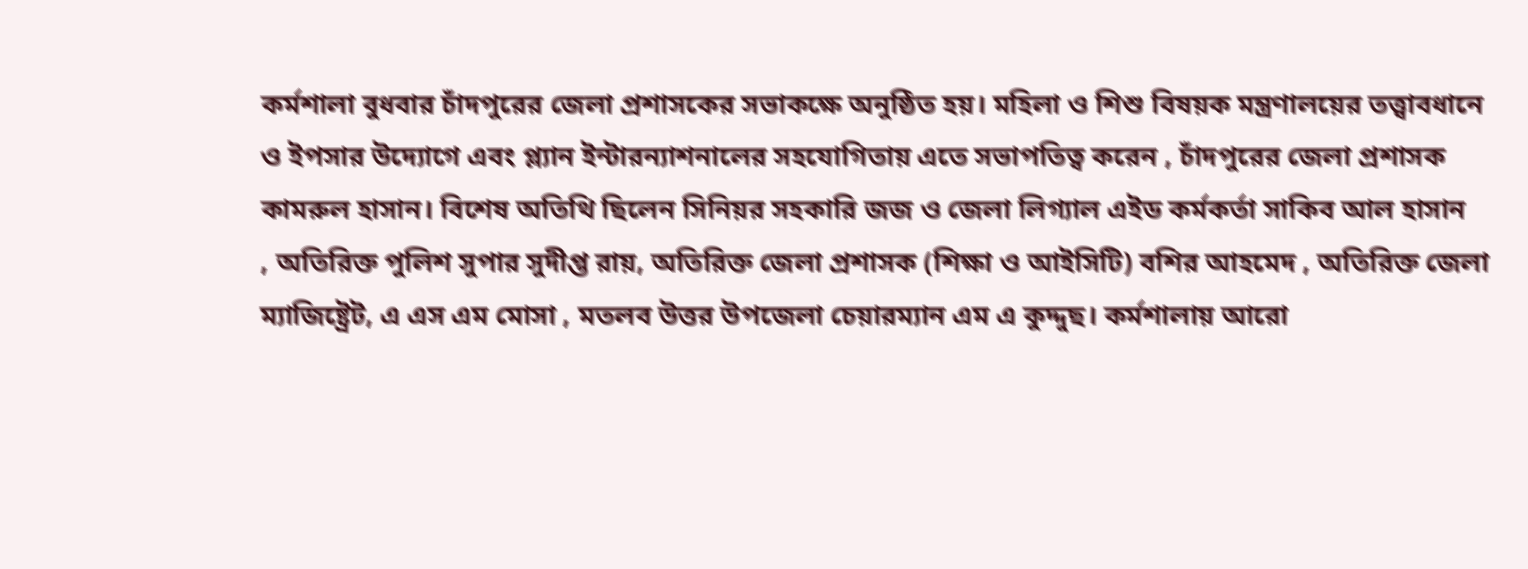কর্মশালা বুধবার চাঁদপুরের জেলা প্রশাসকের সভাকক্ষে অনুষ্ঠিত হয়। মহিলা ও শিশু বিষয়ক মন্ত্রণালয়ের তত্ত্বাবধানে ও ইপসার উদ্যোগে এবং প্ল্যান ইন্টারন্যাশনালের সহযোগিতায় এতে সভাপতিত্ব করেন , চাঁদপুরের জেলা প্রশাসক কামরুল হাসান। বিশেষ অতিথি ছিলেন সিনিয়র সহকারি জজ ও জেলা লিগ্যাল এইড কর্মকর্তা সাকিব আল হাসান
, অতিরিক্ত পুলিশ সুপার সুদীপ্ত রায়, অতিরিক্ত জেলা প্রশাসক (শিক্ষা ও আইসিটি) বশির আহমেদ , অতিরিক্ত জেলা ম্যাজিষ্ট্রেট, এ এস এম মোসা , মতলব উত্তর উপজেলা চেয়ারম্যান এম এ কুদ্দুছ। কর্মশালায় আরো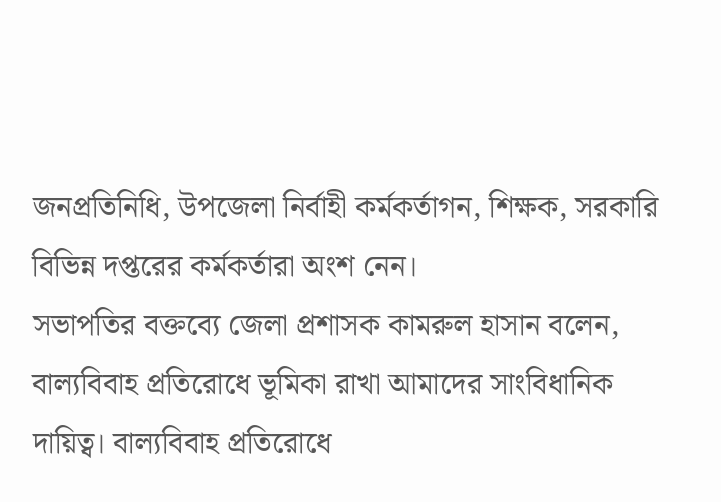জনপ্রতিনিধি, উপজেলা নির্বাহী কর্মকর্তাগন, শিক্ষক, সরকারি বিভিন্ন দপ্তরের কর্মকর্তারা অংশ নেন।
সভাপতির বক্তব্যে জেলা প্রশাসক কামরুল হাসান বলেন, বাল্যবিবাহ প্রতিরোধে ভূমিকা রাখা আমাদের সাংবিধানিক দায়িত্ব। বাল্যবিবাহ প্রতিরোধে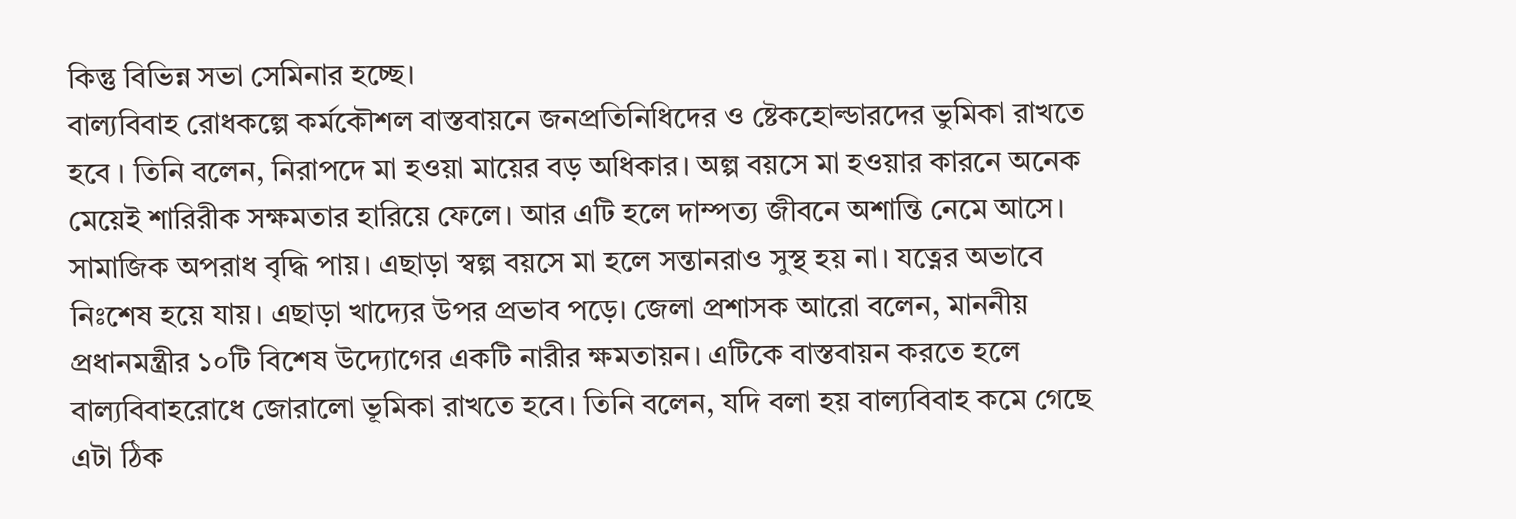কিন্তু বিভিন্ন সভা সেমিনার হচ্ছে।
বাল্যবিবাহ রোধকল্পে কর্মকৌশল বাস্তবায়নে জনপ্রতিনিধিদের ও ষ্টেকহোল্ডারদের ভুমিকা রাখতে হবে । তিনি বলেন, নিরাপদে মা হওয়া মায়ের বড় অধিকার। অল্প বয়সে মা হওয়ার কারনে অনেক মেয়েই শারিরীক সক্ষমতার হারিয়ে ফেলে। আর এটি হলে দাম্পত্য জীবনে অশান্তি নেমে আসে। সামাজিক অপরাধ বৃদ্ধি পায়। এছাড়া স্বল্প বয়সে মা হলে সন্তানরাও সুস্থ হয় না। যত্নের অভাবে নিঃশেষ হয়ে যায়। এছাড়া খাদ্যের উপর প্রভাব পড়ে। জেলা প্রশাসক আরো বলেন, মাননীয় প্রধানমন্ত্রীর ১০টি বিশেষ উদ্যোগের একটি নারীর ক্ষমতায়ন। এটিকে বাস্তবায়ন করতে হলে বাল্যবিবাহরোধে জোরালো ভূমিকা রাখতে হবে। তিনি বলেন, যদি বলা হয় বাল্যবিবাহ কমে গেছে এটা ঠিক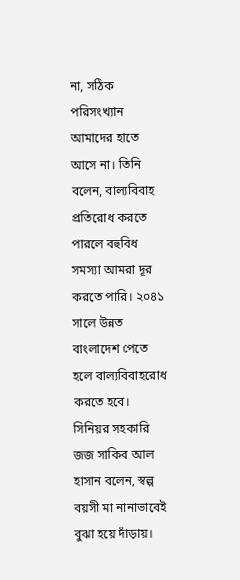না, সঠিক পরিসংখ্যান আমাদের হাতে আসে না। তিনি বলেন, বাল্যবিবাহ প্রতিরোধ করতে পারলে বহুবিধ সমস্যা আমরা দূর করতে পারি। ২০৪১ সালে উন্নত বাংলাদেশ পেতে হলে বাল্যবিবাহরোধ করতে হবে।
সিনিয়র সহকারি জজ সাকিব আল হাসান বলেন, স্বল্প বয়সী মা নানাভাবেই বুঝা হয়ে দাঁড়ায়।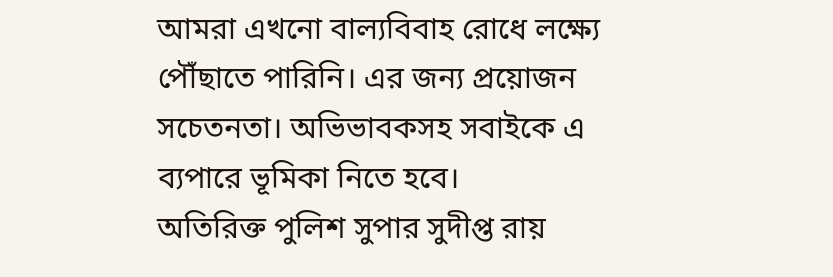আমরা এখনো বাল্যবিবাহ রোধে লক্ষ্যে পৌঁছাতে পারিনি। এর জন্য প্রয়োজন সচেতনতা। অভিভাবকসহ সবাইকে এ ব্যপারে ভূমিকা নিতে হবে।
অতিরিক্ত পুলিশ সুপার সুদীপ্ত রায়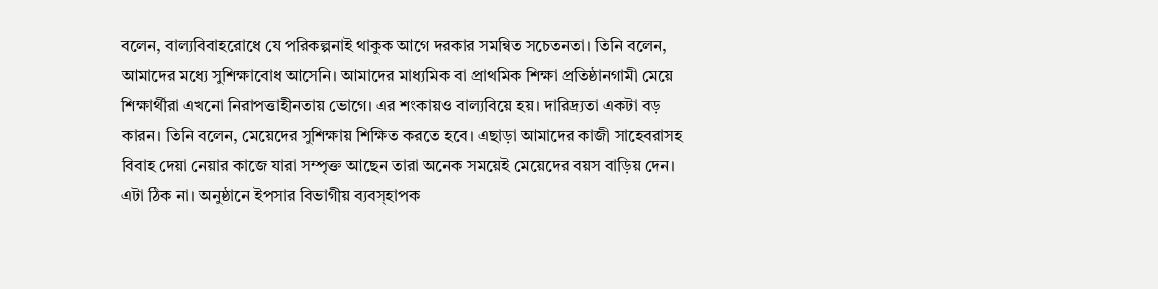বলেন, বাল্যবিবাহরোধে যে পরিকল্পনাই থাকুক আগে দরকার সমন্বিত সচেতনতা। তিনি বলেন, আমাদের মধ্যে সুশিক্ষাবোধ আসেনি। আমাদের মাধ্যমিক বা প্রাথমিক শিক্ষা প্রতিষ্ঠানগামী মেয়ে শিক্ষার্থীরা এখনো নিরাপত্তাহীনতায় ভোগে। এর শংকায়ও বাল্যবিয়ে হয়। দারিদ্র্যতা একটা বড় কারন। তিনি বলেন, মেয়েদের সুশিক্ষায় শিক্ষিত করতে হবে। এছাড়া আমাদের কাজী সাহেবরাসহ বিবাহ দেয়া নেয়ার কাজে যারা সম্পৃক্ত আছেন তারা অনেক সময়েই মেয়েদের বয়স বাড়িয় দেন। এটা ঠিক না। অনুষ্ঠানে ইপসার বিভাগীয় ব্যবস্হাপক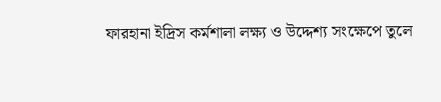ফারহানা ইদ্রিস কর্মশালা লক্ষ্য ও উদ্দেশ্য সংক্ষেপে তুলে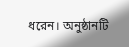ধরেন। অনুষ্ঠানটি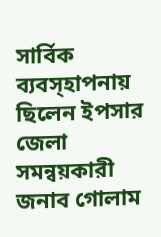সার্বিক ব্যবস্হাপনায় ছিলেন ইপসার জেলা সমন্বয়কারী জনাব গোলাম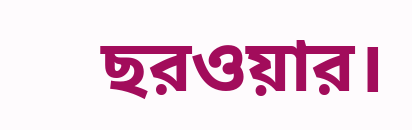ছরওয়ার।